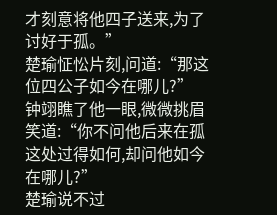才刻意将他四子送来,为了讨好于孤。”
楚瑜怔忪片刻,问道:“那这位四公子如今在哪儿?”
钟翊瞧了他一眼,微微挑眉笑道:“你不问他后来在孤这处过得如何,却问他如今在哪儿?”
楚瑜说不过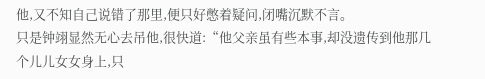他,又不知自己说错了那里,便只好憋着疑问,闭嘴沉默不言。
只是钟翊显然无心去吊他,很快道:“他父亲虽有些本事,却没遗传到他那几个儿儿女女身上,只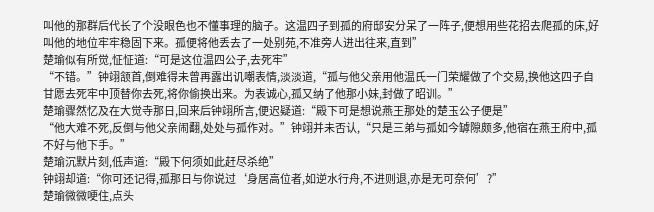叫他的那群后代长了个没眼色也不懂事理的脑子。这温四子到孤的府邸安分呆了一阵子,便想用些花招去爬孤的床,好叫他的地位牢牢稳固下来。孤便将他丢去了一处别苑,不准旁人进出往来,直到”
楚瑜似有所觉,怔怔道:“可是这位温四公子,去死牢”
“不错。”钟翊颔首,倒难得未曾再露出讥嘲表情,淡淡道,“孤与他父亲用他温氏一门荣耀做了个交易,换他这四子自甘愿去死牢中顶替你去死,将你偷换出来。为表诚心,孤又纳了他那小妹,封做了昭训。”
楚瑜骤然忆及在大觉寺那日,回来后钟翊所言,便迟疑道:“殿下可是想说燕王那处的楚玉公子便是”
“他大难不死,反倒与他父亲闹翻,处处与孤作对。”钟翊并未否认,“只是三弟与孤如今罅隙颇多,他宿在燕王府中,孤不好与他下手。”
楚瑜沉默片刻,低声道:“殿下何须如此赶尽杀绝”
钟翊却道:“你可还记得,孤那日与你说过‘身居高位者,如逆水行舟,不进则退,亦是无可奈何’?”
楚瑜微微哽住,点头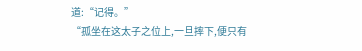道:“记得。”
“孤坐在这太子之位上,一旦摔下,便只有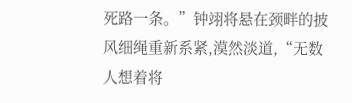死路一条。”钟翊将悬在颈畔的披风细绳重新系紧,漠然淡道,“无数人想着将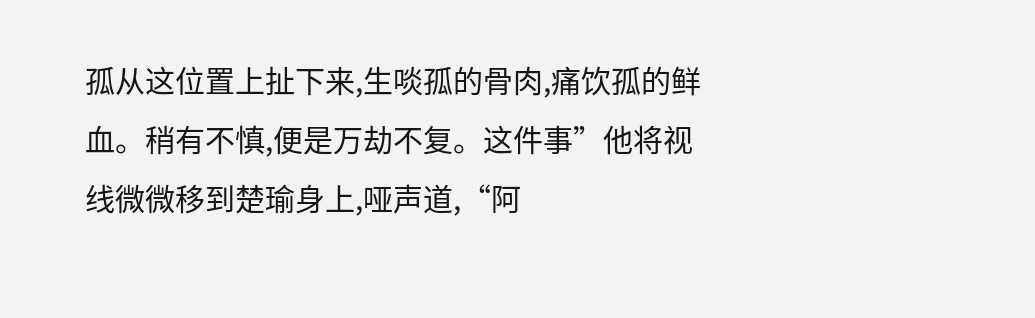孤从这位置上扯下来,生啖孤的骨肉,痛饮孤的鲜血。稍有不慎,便是万劫不复。这件事”他将视线微微移到楚瑜身上,哑声道,“阿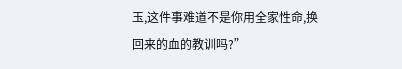玉,这件事难道不是你用全家性命,换回来的血的教训吗?”